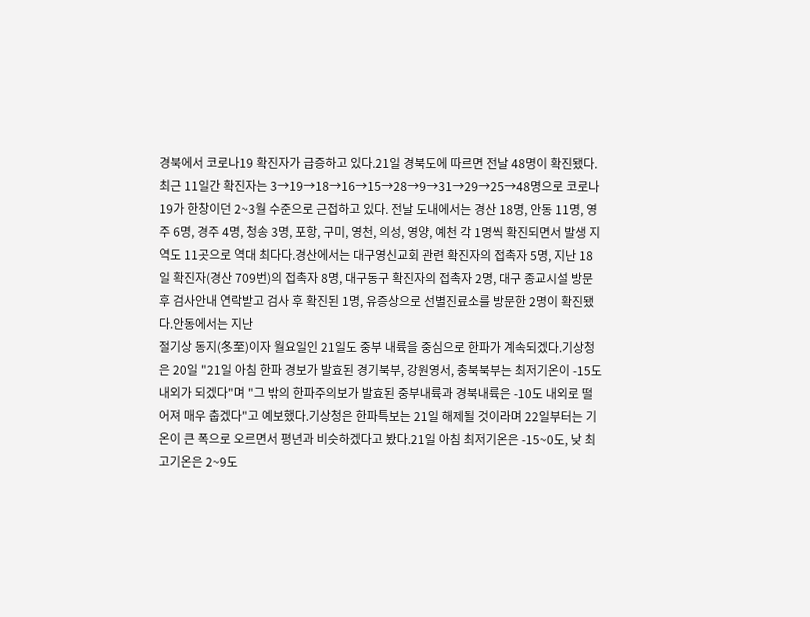경북에서 코로나19 확진자가 급증하고 있다.21일 경북도에 따르면 전날 48명이 확진됐다.최근 11일간 확진자는 3→19→18→16→15→28→9→31→29→25→48명으로 코로나19가 한창이던 2~3월 수준으로 근접하고 있다. 전날 도내에서는 경산 18명, 안동 11명, 영주 6명, 경주 4명, 청송 3명, 포항, 구미, 영천, 의성, 영양, 예천 각 1명씩 확진되면서 발생 지역도 11곳으로 역대 최다다.경산에서는 대구영신교회 관련 확진자의 접촉자 5명, 지난 18일 확진자(경산 709번)의 접촉자 8명, 대구동구 확진자의 접촉자 2명, 대구 종교시설 방문 후 검사안내 연락받고 검사 후 확진된 1명, 유증상으로 선별진료소를 방문한 2명이 확진됐다.안동에서는 지난
절기상 동지(冬至)이자 월요일인 21일도 중부 내륙을 중심으로 한파가 계속되겠다.기상청은 20일 "21일 아침 한파 경보가 발효된 경기북부, 강원영서, 충북북부는 최저기온이 -15도 내외가 되겠다"며 "그 밖의 한파주의보가 발효된 중부내륙과 경북내륙은 -10도 내외로 떨어져 매우 춥겠다"고 예보했다.기상청은 한파특보는 21일 해제될 것이라며 22일부터는 기온이 큰 폭으로 오르면서 평년과 비슷하겠다고 봤다.21일 아침 최저기온은 -15~0도, 낮 최고기온은 2~9도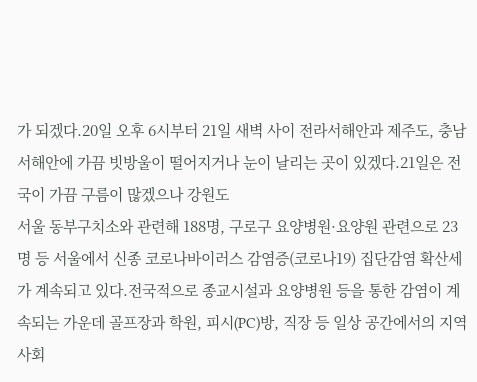가 되겠다.20일 오후 6시부터 21일 새벽 사이 전라서해안과 제주도, 충남서해안에 가끔 빗방울이 떨어지거나 눈이 날리는 곳이 있겠다.21일은 전국이 가끔 구름이 많겠으나 강원도
서울 동부구치소와 관련해 188명, 구로구 요양병원·요양원 관련으로 23명 등 서울에서 신종 코로나바이러스 감염증(코로나19) 집단감염 확산세가 계속되고 있다.전국적으로 종교시설과 요양병원 등을 통한 감염이 계속되는 가운데 골프장과 학원, 피시(PC)방, 직장 등 일상 공간에서의 지역사회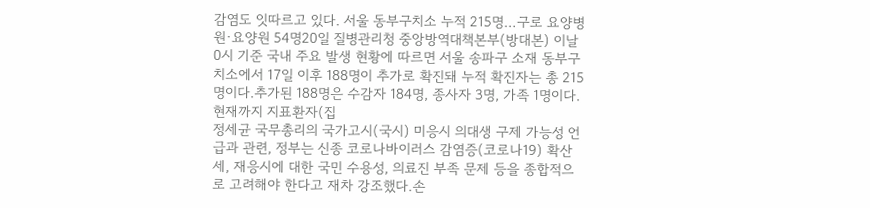감염도 잇따르고 있다. 서울 동부구치소 누적 215명…구로 요양병원·요양원 54명20일 질병관리청 중앙방역대책본부(방대본) 이날 0시 기준 국내 주요 발생 현황에 따르면 서울 송파구 소재 동부구치소에서 17일 이후 188명이 추가로 확진돼 누적 확진자는 총 215명이다.추가된 188명은 수감자 184명, 종사자 3명, 가족 1명이다. 현재까지 지표환자(집
정세균 국무총리의 국가고시(국시) 미응시 의대생 구제 가능성 언급과 관련, 정부는 신종 코로나바이러스 감염증(코로나19) 확산세, 재응시에 대한 국민 수용성, 의료진 부족 문제 등을 종합적으로 고려해야 한다고 재차 강조했다.손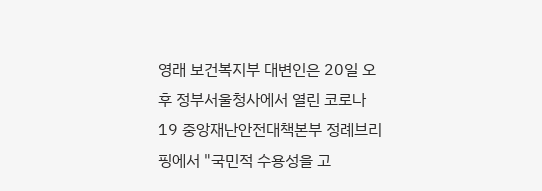영래 보건복지부 대변인은 20일 오후 정부서울청사에서 열린 코로나19 중앙재난안전대책본부 정례브리핑에서 "국민적 수용성을 고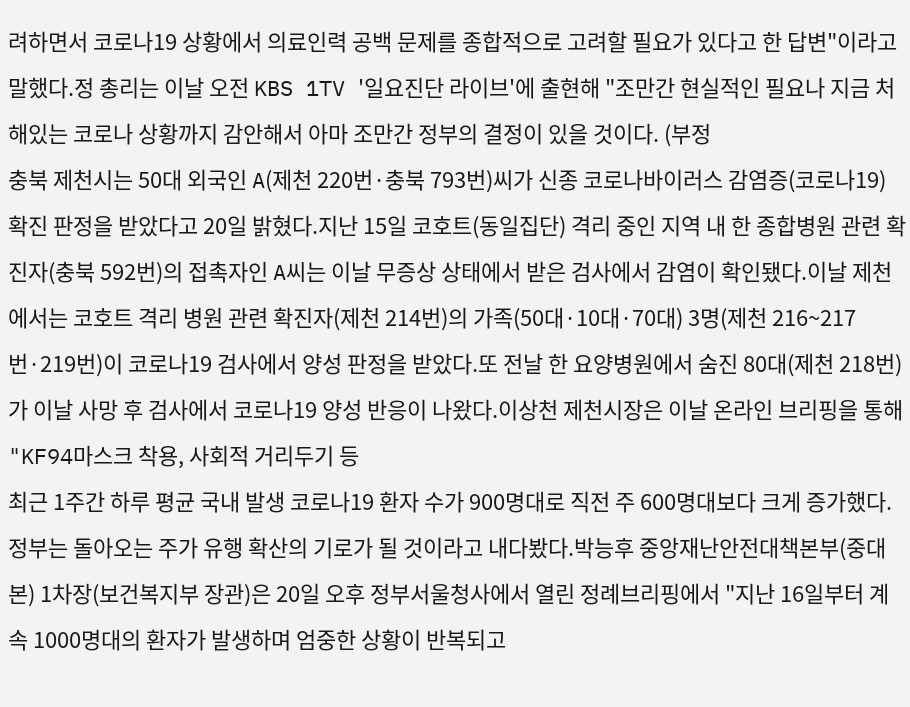려하면서 코로나19 상황에서 의료인력 공백 문제를 종합적으로 고려할 필요가 있다고 한 답변"이라고 말했다.정 총리는 이날 오전 KBS 1TV '일요진단 라이브'에 출현해 "조만간 현실적인 필요나 지금 처해있는 코로나 상황까지 감안해서 아마 조만간 정부의 결정이 있을 것이다. (부정
충북 제천시는 50대 외국인 A(제천 220번·충북 793번)씨가 신종 코로나바이러스 감염증(코로나19) 확진 판정을 받았다고 20일 밝혔다.지난 15일 코호트(동일집단) 격리 중인 지역 내 한 종합병원 관련 확진자(충북 592번)의 접촉자인 A씨는 이날 무증상 상태에서 받은 검사에서 감염이 확인됐다.이날 제천에서는 코호트 격리 병원 관련 확진자(제천 214번)의 가족(50대·10대·70대) 3명(제천 216~217번·219번)이 코로나19 검사에서 양성 판정을 받았다.또 전날 한 요양병원에서 숨진 80대(제천 218번)가 이날 사망 후 검사에서 코로나19 양성 반응이 나왔다.이상천 제천시장은 이날 온라인 브리핑을 통해 "KF94마스크 착용, 사회적 거리두기 등
최근 1주간 하루 평균 국내 발생 코로나19 환자 수가 900명대로 직전 주 600명대보다 크게 증가했다. 정부는 돌아오는 주가 유행 확산의 기로가 될 것이라고 내다봤다.박능후 중앙재난안전대책본부(중대본) 1차장(보건복지부 장관)은 20일 오후 정부서울청사에서 열린 정례브리핑에서 "지난 16일부터 계속 1000명대의 환자가 발생하며 엄중한 상황이 반복되고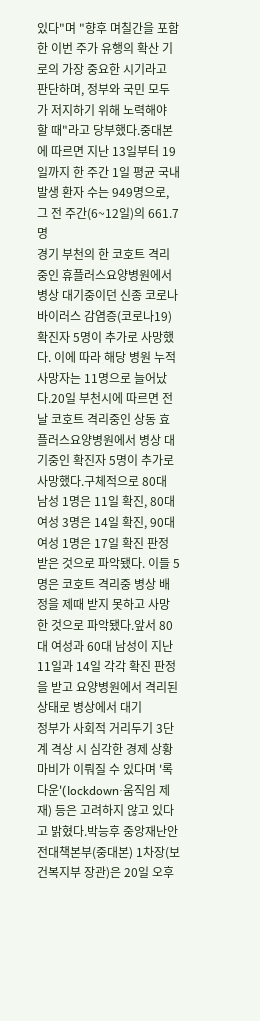있다"며 "향후 며칠간을 포함한 이번 주가 유행의 확산 기로의 가장 중요한 시기라고 판단하며, 정부와 국민 모두가 저지하기 위해 노력해야 할 때"라고 당부했다.중대본에 따르면 지난 13일부터 19일까지 한 주간 1일 평균 국내 발생 환자 수는 949명으로, 그 전 주간(6~12일)의 661.7명
경기 부천의 한 코호트 격리중인 휴플러스요양병원에서 병상 대기중이던 신종 코로나바이러스 감염증(코로나19)확진자 5명이 추가로 사망했다. 이에 따라 해당 병원 누적 사망자는 11명으로 늘어났다.20일 부천시에 따르면 전날 코호트 격리중인 상동 효플러스요양병원에서 병상 대기중인 확진자 5명이 추가로 사망했다.구체적으로 80대 남성 1명은 11일 확진, 80대 여성 3명은 14일 확진, 90대 여성 1명은 17일 확진 판정 받은 것으로 파악됐다. 이들 5명은 코호트 격리중 병상 배정을 제때 받지 못하고 사망한 것으로 파악됐다.앞서 80대 여성과 60대 남성이 지난 11일과 14일 각각 확진 판정을 받고 요양병원에서 격리된 상태로 병상에서 대기
정부가 사회적 거리두기 3단계 격상 시 심각한 경제 상황 마비가 이뤄질 수 있다며 '록다운'(lockdown·움직임 제재) 등은 고려하지 않고 있다고 밝혔다.박능후 중앙재난안전대책본부(중대본) 1차장(보건복지부 장관)은 20일 오후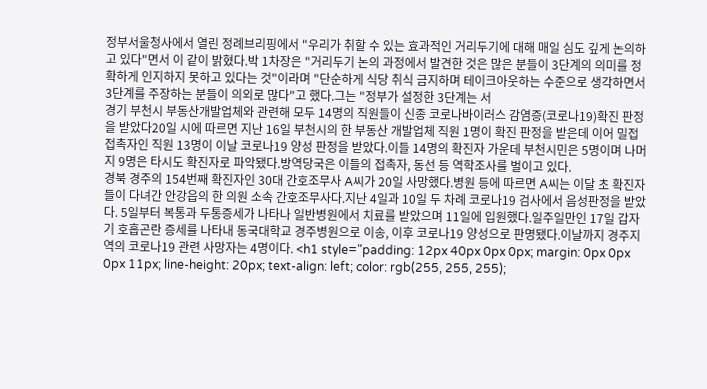정부서울청사에서 열린 정례브리핑에서 "우리가 취할 수 있는 효과적인 거리두기에 대해 매일 심도 깊게 논의하고 있다"면서 이 같이 밝혔다.박 1차장은 "거리두기 논의 과정에서 발견한 것은 많은 분들이 3단계의 의미를 정확하게 인지하지 못하고 있다는 것"이라며 "단순하게 식당 취식 금지하며 테이크아웃하는 수준으로 생각하면서 3단계를 주장하는 분들이 의외로 많다"고 했다.그는 "정부가 설정한 3단계는 서
경기 부천시 부동산개발업체와 관련해 모두 14명의 직원들이 신종 코로나바이러스 감염증(코로나19)확진 판정을 받았다20일 시에 따르면 지난 16일 부천시의 한 부동산 개발업체 직원 1명이 확진 판정을 받은데 이어 밀접 접촉자인 직원 13명이 이날 코로나19 양성 판정을 받았다.이들 14명의 확진자 가운데 부천시민은 5명이며 나머지 9명은 타시도 확진자로 파악됐다.방역당국은 이들의 접촉자, 동선 등 역학조사를 벌이고 있다.
경북 경주의 154번째 확진자인 30대 간호조무사 A씨가 20일 사망했다.병원 등에 따르면 A씨는 이달 초 확진자들이 다녀간 안강읍의 한 의원 소속 간호조무사다.지난 4일과 10일 두 차례 코로나19 검사에서 음성판정을 받았다. 5일부터 복통과 두통증세가 나타나 일반병원에서 치료를 받았으며 11일에 입원했다.일주일만인 17일 갑자기 호흡곤란 증세를 나타내 동국대학교 경주병원으로 이송, 이후 코로나19 양성으로 판명됐다.이날까지 경주지역의 코로나19 관련 사망자는 4명이다. <h1 style="padding: 12px 40px 0px 0px; margin: 0px 0px 0px 11px; line-height: 20px; text-align: left; color: rgb(255, 255, 255);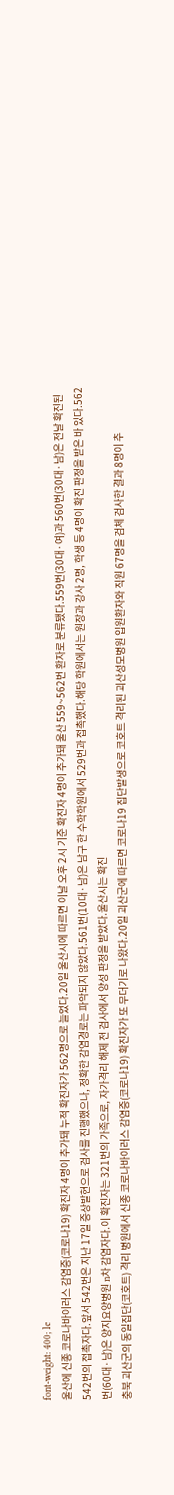font-weight: 400; le
울산에 신종 코로나바이러스 감염증(코로나19) 확진자 4명이 추가돼 누적 확진자가 562명으로 늘었다.20일 울산시에 따르면 이날 오후 2시 기준 확진자 4명이 추가돼 울산 559~562번 환자로 분류됐다.559번(30대·여)과 560번(30대·남)은 전날 확진된 542번의 접촉자다.앞서 542번은 지난 17일 증상발현으로 검사를 진행했으나, 정확한 감염경로는 파악되지 않았다.561번(10대·남)은 남구 한 수학학원에서 529번과 접촉했다.해당 학원에서는 원장과 강사 2명, 학생 등 4명이 확진 판정을 받은 바 있다.562번(60대·남)은 양지요양병원 n차 감염자다.이 확진자는 321번의 가족으로, 자가격리 해제 전 검사에서 양성 판정을 받았다.울산시는 확진
충북 괴산군의 동일집단(코호트) 격리 병원에서 신종 코로나바이러스 감염증(코로나19) 확진자가 또 무더기로 나왔다.20일 괴산군에 따르면 코로나19 집단발생으로 코호트 격리된 괴산성모병원 입원환자와 직원 67명을 검체 검사한 결과 8명이 추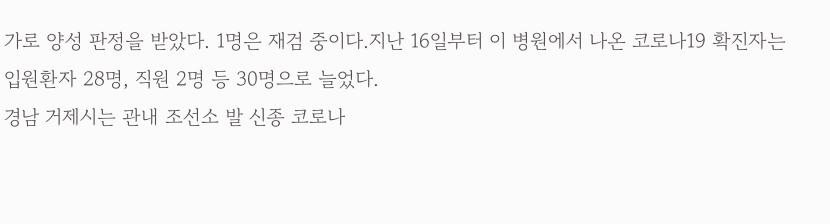가로 양성 판정을 받았다. 1명은 재검 중이다.지난 16일부터 이 병원에서 나온 코로나19 확진자는 입원환자 28명, 직원 2명 등 30명으로 늘었다.
경남 거제시는 관내 조선소 발 신종 코로나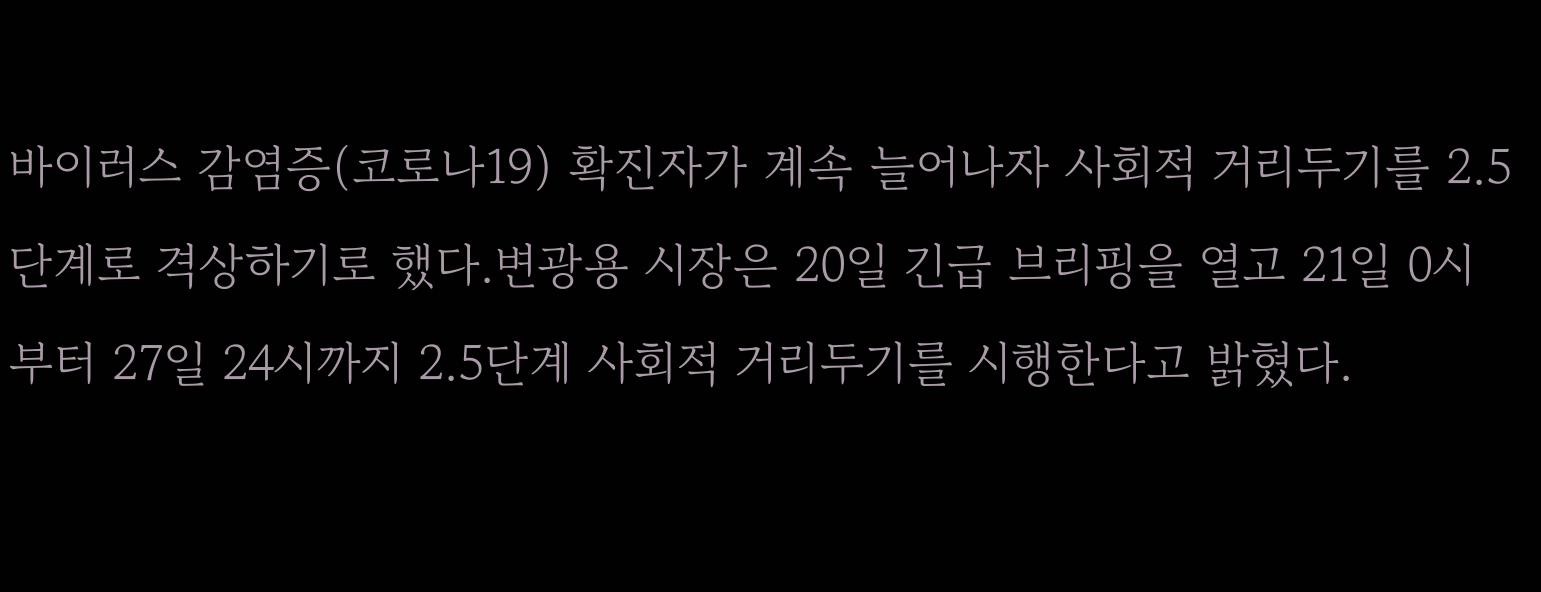바이러스 감염증(코로나19) 확진자가 계속 늘어나자 사회적 거리두기를 2.5단계로 격상하기로 했다.변광용 시장은 20일 긴급 브리핑을 열고 21일 0시부터 27일 24시까지 2.5단계 사회적 거리두기를 시행한다고 밝혔다.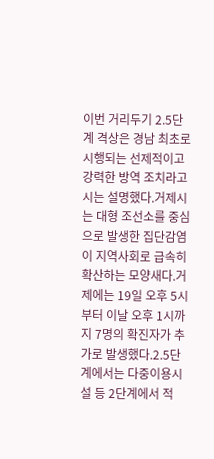이번 거리두기 2.5단계 격상은 경남 최초로 시행되는 선제적이고 강력한 방역 조치라고 시는 설명했다.거제시는 대형 조선소를 중심으로 발생한 집단감염이 지역사회로 급속히 확산하는 모양새다.거제에는 19일 오후 5시부터 이날 오후 1시까지 7명의 확진자가 추가로 발생했다.2.5단계에서는 다중이용시설 등 2단계에서 적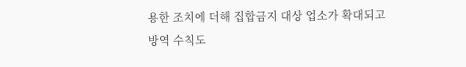용한 조치에 더해 집합금지 대상 업소가 확대되고 방역 수칙도